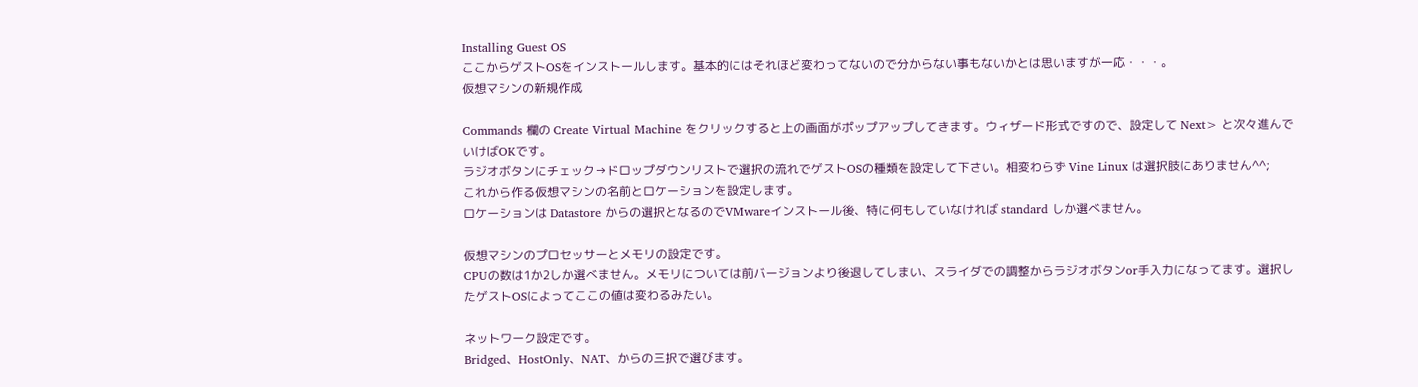Installing Guest OS
ここからゲストOSをインストールします。基本的にはそれほど変わってないので分からない事もないかとは思いますが一応・・・。
仮想マシンの新規作成

Commands 欄の Create Virtual Machine をクリックすると上の画面がポップアップしてきます。ウィザード形式ですので、設定して Next> と次々進んでいけばOKです。
ラジオボタンにチェック→ドロップダウンリストで選択の流れでゲストOSの種類を設定して下さい。相変わらず Vine Linux は選択肢にありません^^;
これから作る仮想マシンの名前とロケーションを設定します。
ロケーションは Datastore からの選択となるのでVMwareインストール後、特に何もしていなければ standard しか選べません。

仮想マシンのプロセッサーとメモリの設定です。
CPUの数は1か2しか選べません。メモリについては前バージョンより後退してしまい、スライダでの調整からラジオボタンor手入力になってます。選択したゲストOSによってここの値は変わるみたい。

ネットワーク設定です。
Bridged、HostOnly、NAT、からの三択で選びます。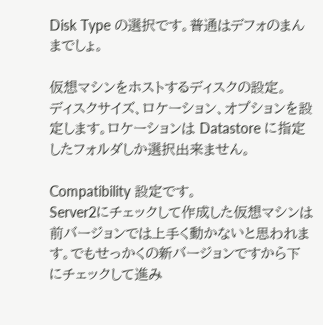Disk Type の選択です。普通はデフォのまんまでしょ。

仮想マシンをホストするディスクの設定。
ディスクサイズ、ロケーション、オプションを設定します。ロケーションは Datastore に指定したフォルダしか選択出来ません。

Compatibility 設定です。
Server2にチェックして作成した仮想マシンは前バージョンでは上手く動かないと思われます。でもせっかくの新バージョンですから下にチェックして進み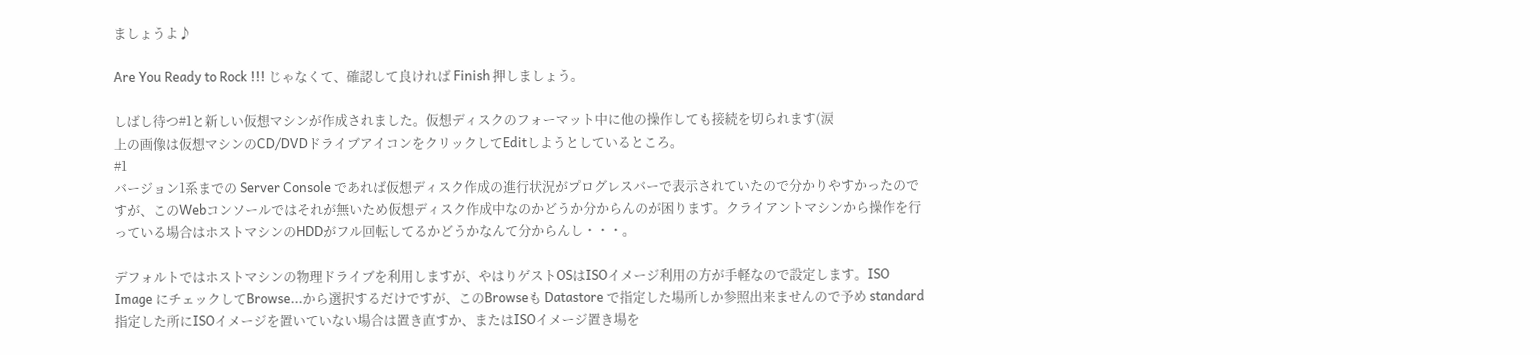ましょうよ♪

Are You Ready to Rock !!! じゃなくて、確認して良ければ Finish 押しましょう。

しばし待つ#1と新しい仮想マシンが作成されました。仮想ディスクのフォーマット中に他の操作しても接続を切られます(涙
上の画像は仮想マシンのCD/DVDドライブアイコンをクリックしてEditしようとしているところ。
#1
バージョン1系までの Server Console であれば仮想ディスク作成の進行状況がプログレスバーで表示されていたので分かりやすかったのですが、このWebコンソールではそれが無いため仮想ディスク作成中なのかどうか分からんのが困ります。クライアントマシンから操作を行っている場合はホストマシンのHDDがフル回転してるかどうかなんて分からんし・・・。

デフォルトではホストマシンの物理ドライブを利用しますが、やはりゲストOSはISOイメージ利用の方が手軽なので設定します。ISO Image にチェックしてBrowse...から選択するだけですが、このBrowseも Datastore で指定した場所しか参照出来ませんので予め standard 指定した所にISOイメージを置いていない場合は置き直すか、またはISOイメージ置き場を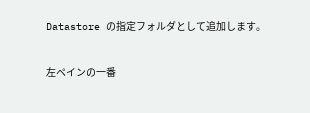Datastore の指定フォルダとして追加します。

左ペインの一番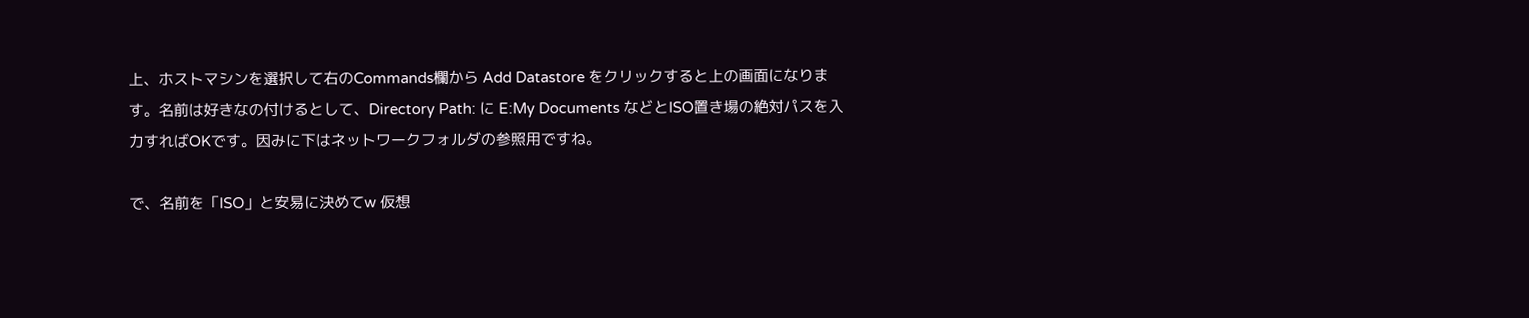上、ホストマシンを選択して右のCommands欄から Add Datastore をクリックすると上の画面になります。名前は好きなの付けるとして、Directory Path: に E:My Documents などとISO置き場の絶対パスを入力すればOKです。因みに下はネットワークフォルダの参照用ですね。

で、名前を「ISO」と安易に決めてw 仮想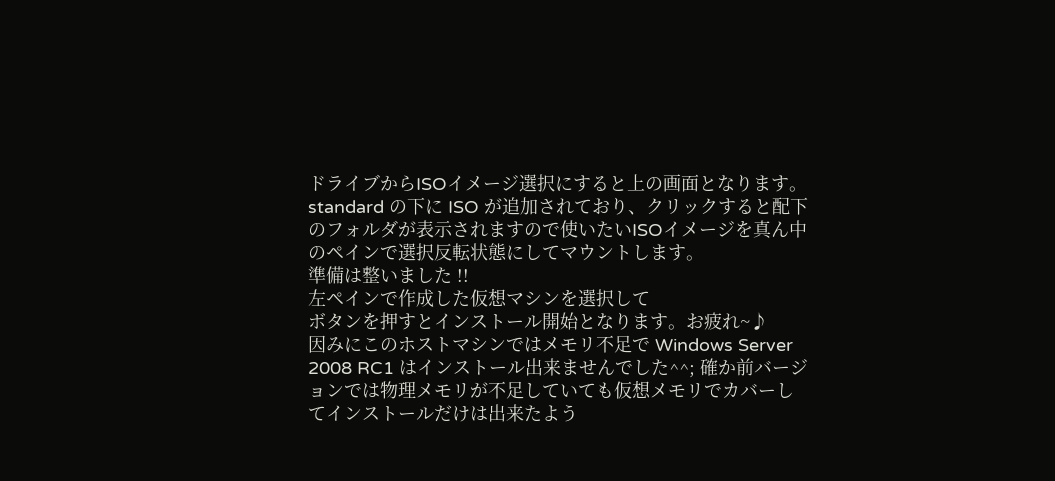ドライブからISOイメージ選択にすると上の画面となります。
standard の下に ISO が追加されており、クリックすると配下のフォルダが表示されますので使いたいISOイメージを真ん中のペインで選択反転状態にしてマウントします。
準備は整いました !!
左ペインで作成した仮想マシンを選択して
ボタンを押すとインストール開始となります。お疲れ~♪
因みにこのホストマシンではメモリ不足で Windows Server 2008 RC1 はインストール出来ませんでした^^; 確か前バージョンでは物理メモリが不足していても仮想メモリでカバーしてインストールだけは出来たよう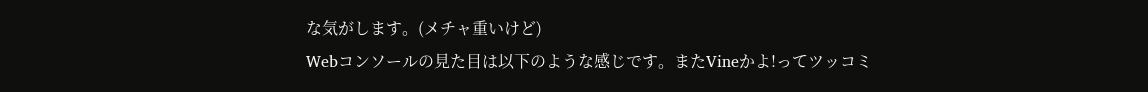な気がします。(メチャ重いけど)
Webコンソールの見た目は以下のような感じです。またVineかよ!ってツッコミ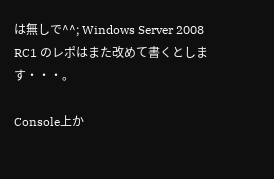は無しで^^; Windows Server 2008 RC1 のレポはまた改めて書くとします・・・。

Console上か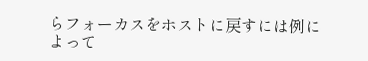らフォーカスをホストに戻すには例によって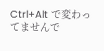Ctrl+Alt で変わってませんで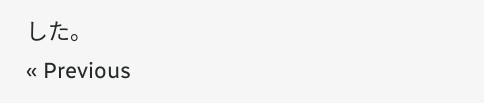した。
« Previous